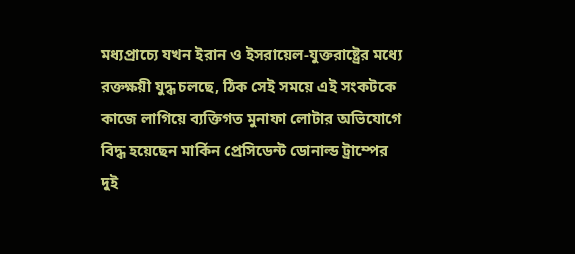মধ্যপ্রাচ্যে যখন ইরান ও ইসরায়েল-যুক্তরাষ্ট্রের মধ্যে রক্তক্ষয়ী যুদ্ধ চলছে, ঠিক সেই সময়ে এই সংকটকে কাজে লাগিয়ে ব্যক্তিগত মুনাফা লোটার অভিযোগে বিদ্ধ হয়েছেন মার্কিন প্রেসিডেন্ট ডোনাল্ড ট্রাম্পের দুই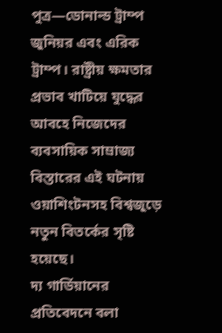পুত্র—ডোনাল্ড ট্রাম্প জুনিয়র এবং এরিক ট্রাম্প। রাষ্ট্রীয় ক্ষমতার প্রভাব খাটিয়ে যুদ্ধের আবহে নিজেদের ব্যবসায়িক সাম্রাজ্য বিস্তারের এই ঘটনায় ওয়াশিংটনসহ বিশ্বজুড়ে নতুন বিতর্কের সৃষ্টি হয়েছে।
দ্য গার্ডিয়ানের প্রতিবেদনে বলা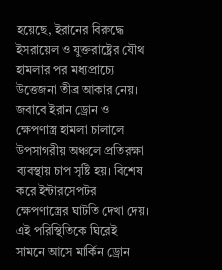হয়েছে, ইরানের বিরুদ্ধে ইসরায়েল ও যুক্তরাষ্ট্রের যৌথ হামলার পর মধ্যপ্রাচ্যে উত্তেজনা তীব্র আকার নেয়। জবাবে ইরান ড্রোন ও ক্ষেপণাস্ত্র হামলা চালালে উপসাগরীয় অঞ্চলে প্রতিরক্ষা ব্যবস্থায় চাপ সৃষ্টি হয়। বিশেষ করে ইন্টারসেপটর ক্ষেপণাস্ত্রের ঘাটতি দেখা দেয়।
এই পরিস্থিতিকে ঘিরেই সামনে আসে মার্কিন ড্রোন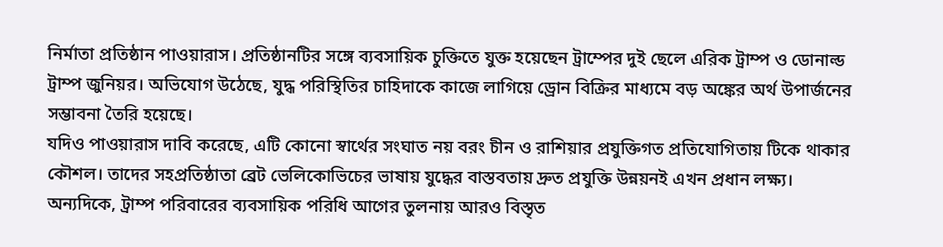নির্মাতা প্রতিষ্ঠান পাওয়ারাস। প্রতিষ্ঠানটির সঙ্গে ব্যবসায়িক চুক্তিতে যুক্ত হয়েছেন ট্রাম্পের দুই ছেলে এরিক ট্রাম্প ও ডোনাল্ড ট্রাম্প জুনিয়র। অভিযোগ উঠেছে, যুদ্ধ পরিস্থিতির চাহিদাকে কাজে লাগিয়ে ড্রোন বিক্রির মাধ্যমে বড় অঙ্কের অর্থ উপার্জনের সম্ভাবনা তৈরি হয়েছে।
যদিও পাওয়ারাস দাবি করেছে, এটি কোনো স্বার্থের সংঘাত নয় বরং চীন ও রাশিয়ার প্রযুক্তিগত প্রতিযোগিতায় টিকে থাকার কৌশল। তাদের সহপ্রতিষ্ঠাতা ব্রেট ভেলিকোভিচের ভাষায় যুদ্ধের বাস্তবতায় দ্রুত প্রযুক্তি উন্নয়নই এখন প্রধান লক্ষ্য।
অন্যদিকে, ট্রাম্প পরিবারের ব্যবসায়িক পরিধি আগের তুলনায় আরও বিস্তৃত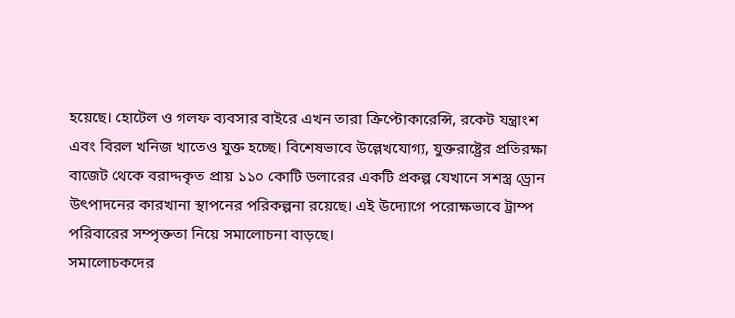হয়েছে। হোটেল ও গলফ ব্যবসার বাইরে এখন তারা ক্রিপ্টোকারেন্সি, রকেট যন্ত্রাংশ এবং বিরল খনিজ খাতেও যুক্ত হচ্ছে। বিশেষভাবে উল্লেখযোগ্য, যুক্তরাষ্ট্রের প্রতিরক্ষা বাজেট থেকে বরাদ্দকৃত প্রায় ১১০ কোটি ডলারের একটি প্রকল্প যেখানে সশস্ত্র ড্রোন উৎপাদনের কারখানা স্থাপনের পরিকল্পনা রয়েছে। এই উদ্যোগে পরোক্ষভাবে ট্রাম্প পরিবারের সম্পৃক্ততা নিয়ে সমালোচনা বাড়ছে।
সমালোচকদের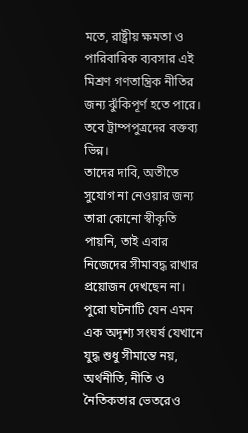মতে, রাষ্ট্রীয় ক্ষমতা ও পারিবারিক ব্যবসার এই মিশ্রণ গণতান্ত্রিক নীতির জন্য ঝুঁকিপূর্ণ হতে পারে।
তবে ট্রাম্পপুত্রদের বক্তব্য ভিন্ন।
তাদের দাবি, অতীতে সুযোগ না নেওয়ার জন্য তারা কোনো স্বীকৃতি পায়নি, তাই এবার নিজেদের সীমাবদ্ধ রাখার প্রয়োজন দেখছেন না।
পুরো ঘটনাটি যেন এমন এক অদৃশ্য সংঘর্ষ যেখানে যুদ্ধ শুধু সীমান্তে নয়, অর্থনীতি, নীতি ও নৈতিকতার ভেতরেও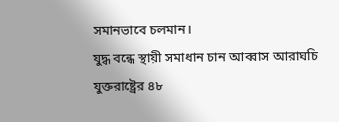সমানভাবে চলমান।
যুদ্ধ বন্ধে স্থায়ী সমাধান চান আব্বাস আরাঘচি
যুক্তরাষ্ট্রের ৪৮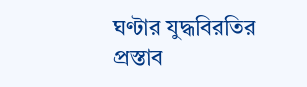ঘণ্টার যুদ্ধবিরতির প্রস্তাব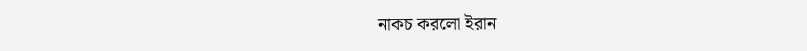নাকচ করলো ইরান